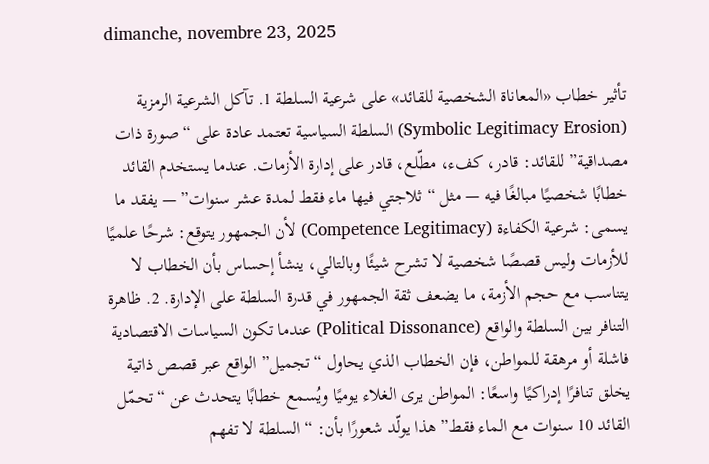dimanche, novembre 23, 2025

تأثير خطاب «المعاناة الشخصية للقائد» على شرعية السلطة 1. تآكل الشرعية الرمزية (Symbolic Legitimacy Erosion) السلطة السياسية تعتمد عادة على “صورة ذات مصداقية” للقائد: قادر، كفء، مطّلع، قادر على إدارة الأزمات. عندما يستخدم القائد خطابًا شخصيًا مبالغًا فيه — مثل “ثلاجتي فيها ماء فقط لمدة عشر سنوات” — يفقد ما يسمى: شرعية الكفاءة (Competence Legitimacy) لأن الجمهور يتوقع: شرحًا علميًا للأزمات وليس قصصًا شخصية لا تشرح شيئًا وبالتالي، ينشأ إحساس بأن الخطاب لا يتناسب مع حجم الأزمة، ما يضعف ثقة الجمهور في قدرة السلطة على الإدارة. 2. ظاهرة التنافر بين السلطة والواقع (Political Dissonance) عندما تكون السياسات الاقتصادية فاشلة أو مرهقة للمواطن، فإن الخطاب الذي يحاول “تجميل” الواقع عبر قصص ذاتية يخلق تنافرًا إدراكيًا واسعًا: المواطن يرى الغلاء يوميًا ويُسمع خطابًا يتحدث عن “تحمّل القائد 10 سنوات مع الماء فقط” هذا يولّد شعورًا بأن: “السلطة لا تفهم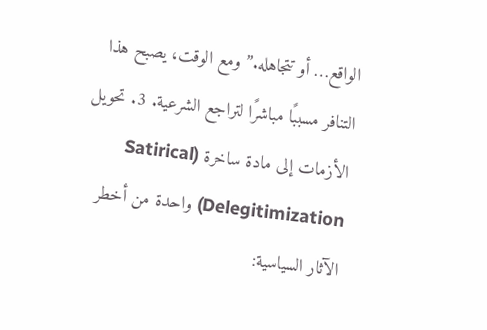الواقع… أو تتجاهله.” ومع الوقت، يصبح هذا التنافر مسببًا مباشرًا لتراجع الشرعية. 3. تحويل الأزمات إلى مادة ساخرة (Satirical Delegitimization) واحدة من أخطر الآثار السياسية: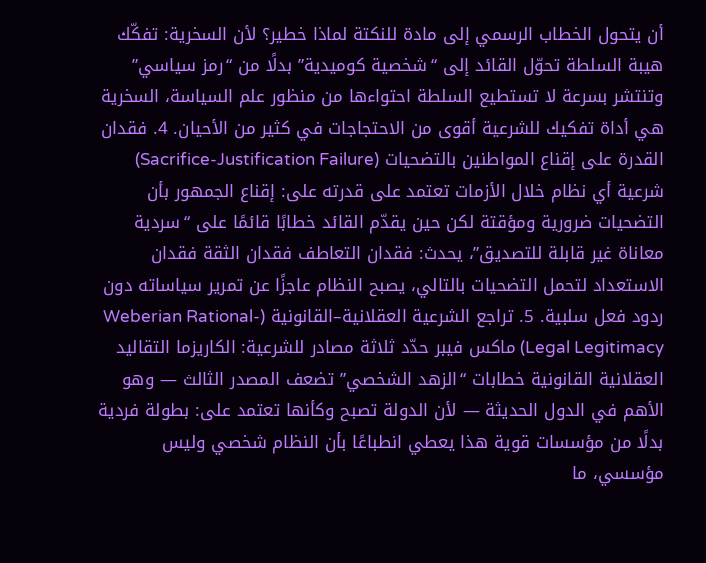أن يتحول الخطاب الرسمي إلى مادة للنكتة لماذا خطير؟ لأن السخرية: تفكّك هيبة السلطة تحوّل القائد إلى “شخصية كوميدية” بدلًا من “رمز سياسي” وتنتشر بسرعة لا تستطيع السلطة احتواءها من منظور علم السياسة، السخرية هي أداة تفكيك للشرعية أقوى من الاحتجاجات في كثير من الأحيان. 4. فقدان القدرة على إقناع المواطنين بالتضحيات (Sacrifice-Justification Failure) شرعية أي نظام خلال الأزمات تعتمد على قدرته على: إقناع الجمهور بأن التضحيات ضرورية ومؤقتة لكن حين يقدّم القائد خطابًا قائمًا على “سردية معاناة غير قابلة للتصديق”، يحدث: فقدان التعاطف فقدان الثقة فقدان الاستعداد لتحمل التضحيات بالتالي، يصبح النظام عاجزًا عن تمرير سياساته دون ردود فعل سلبية. 5. تراجع الشرعية العقلانية–القانونية (Weberian Rational-Legal Legitimacy) ماكس فيبر حدّد ثلاثة مصادر للشرعية: الكاريزما التقاليد العقلانية القانونية خطابات “الزهد الشخصي” تضعف المصدر الثالث — وهو الأهم في الدول الحديثة — لأن الدولة تصبح وكأنها تعتمد على: بطولة فردية بدلًا من مؤسسات قوية هذا يعطي انطباعًا بأن النظام شخصي وليس مؤسسي، ما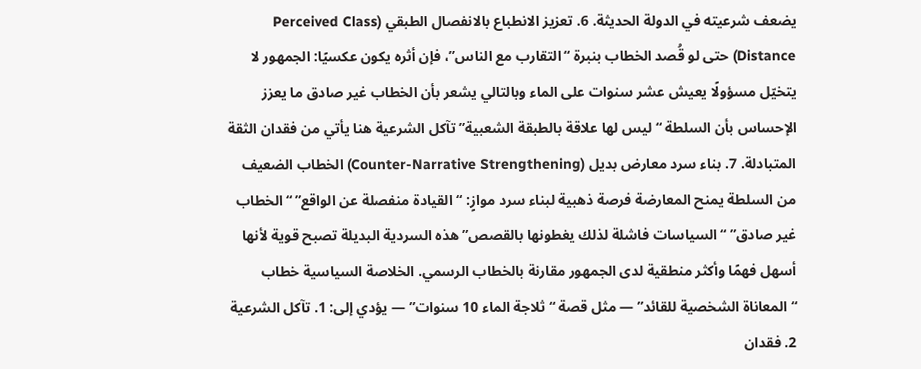يضعف شرعيته في الدولة الحديثة. 6. تعزيز الانطباع بالانفصال الطبقي (Perceived Class Distance) حتى لو قُصد الخطاب بنبرة “التقارب مع الناس”، فإن أثره يكون عكسيًا: الجمهور لا يتخيّل مسؤولًا يعيش عشر سنوات على الماء وبالتالي يشعر بأن الخطاب غير صادق ما يعزز الإحساس بأن السلطة “ليس لها علاقة بالطبقة الشعبية” تآكل الشرعية هنا يأتي من فقدان الثقة المتبادلة. 7. بناء سرد معارض بديل (Counter-Narrative Strengthening) الخطاب الضعيف من السلطة يمنح المعارضة فرصة ذهبية لبناء سرد موازٍ: “القيادة منفصلة عن الواقع” “الخطاب غير صادق” “السياسات فاشلة لذلك يغطونها بالقصص” هذه السردية البديلة تصبح قوية لأنها أسهل فهمًا وأكثر منطقية لدى الجمهور مقارنة بالخطاب الرسمي. الخلاصة السياسية خطاب “المعاناة الشخصية للقائد” — مثل قصة “ثلاجة الماء 10 سنوات” — يؤدي إلى: 1. تآكل الشرعية 2. فقدان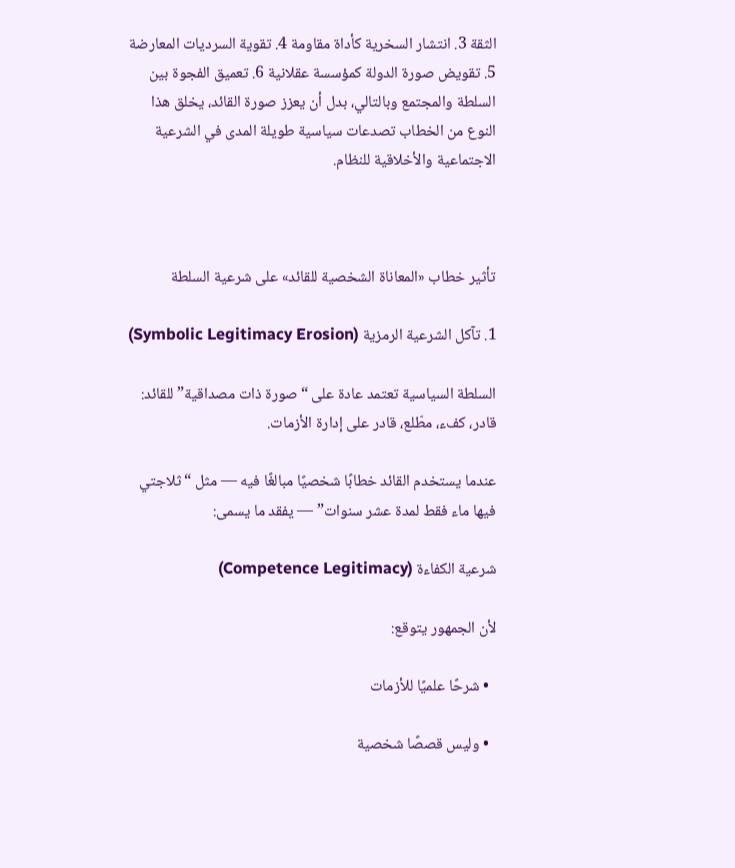الثقة 3. انتشار السخرية كأداة مقاومة 4. تقوية السرديات المعارضة 5. تقويض صورة الدولة كمؤسسة عقلانية 6. تعميق الفجوة بين السلطة والمجتمع وبالتالي، بدل أن يعزز صورة القائد، يخلق هذا النوع من الخطاب تصدعات سياسية طويلة المدى في الشرعية الاجتماعية والأخلاقية للنظام.



تأثير خطاب «المعاناة الشخصية للقائد» على شرعية السلطة

1. تآكل الشرعية الرمزية (Symbolic Legitimacy Erosion)

السلطة السياسية تعتمد عادة على “صورة ذات مصداقية” للقائد:
قادر، كفء، مطّلع، قادر على إدارة الأزمات.

عندما يستخدم القائد خطابًا شخصيًا مبالغًا فيه — مثل “ثلاجتي فيها ماء فقط لمدة عشر سنوات” — يفقد ما يسمى:

شرعية الكفاءة (Competence Legitimacy)

لأن الجمهور يتوقع:

  • شرحًا علميًا للأزمات

  • وليس قصصًا شخصية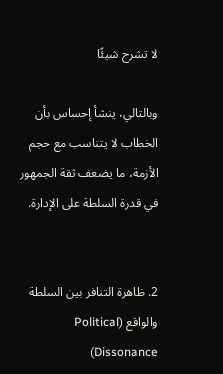لا تشرح شيئًا

وبالتالي، ينشأ إحساس بأن الخطاب لا يتناسب مع حجم الأزمة، ما يضعف ثقة الجمهور في قدرة السلطة على الإدارة.


2. ظاهرة التنافر بين السلطة والواقع (Political Dissonance)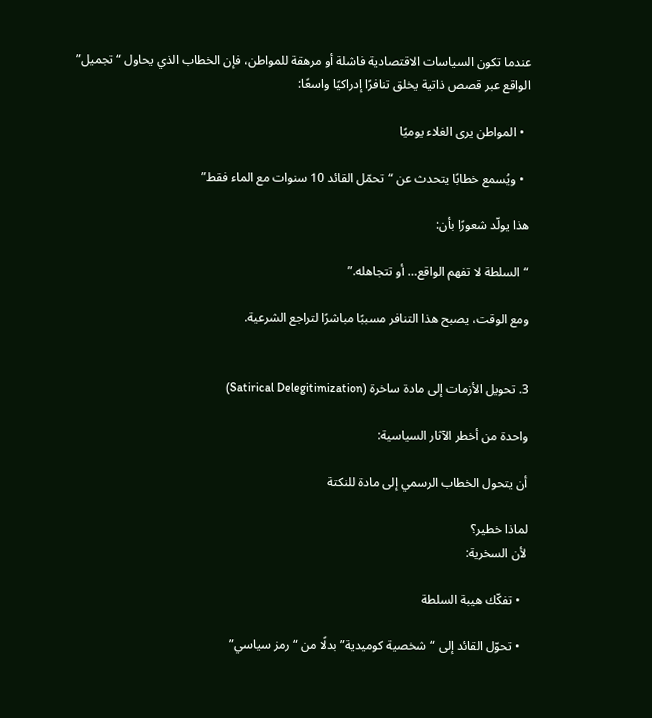عندما تكون السياسات الاقتصادية فاشلة أو مرهقة للمواطن، فإن الخطاب الذي يحاول “تجميل” الواقع عبر قصص ذاتية يخلق تنافرًا إدراكيًا واسعًا:

  • المواطن يرى الغلاء يوميًا

  • ويُسمع خطابًا يتحدث عن “تحمّل القائد 10 سنوات مع الماء فقط”

هذا يولّد شعورًا بأن:

“السلطة لا تفهم الواقع… أو تتجاهله.”

ومع الوقت، يصبح هذا التنافر مسببًا مباشرًا لتراجع الشرعية.


3. تحويل الأزمات إلى مادة ساخرة (Satirical Delegitimization)

واحدة من أخطر الآثار السياسية:

أن يتحول الخطاب الرسمي إلى مادة للنكتة

لماذا خطير؟
لأن السخرية:

  • تفكّك هيبة السلطة

  • تحوّل القائد إلى “شخصية كوميدية” بدلًا من “رمز سياسي”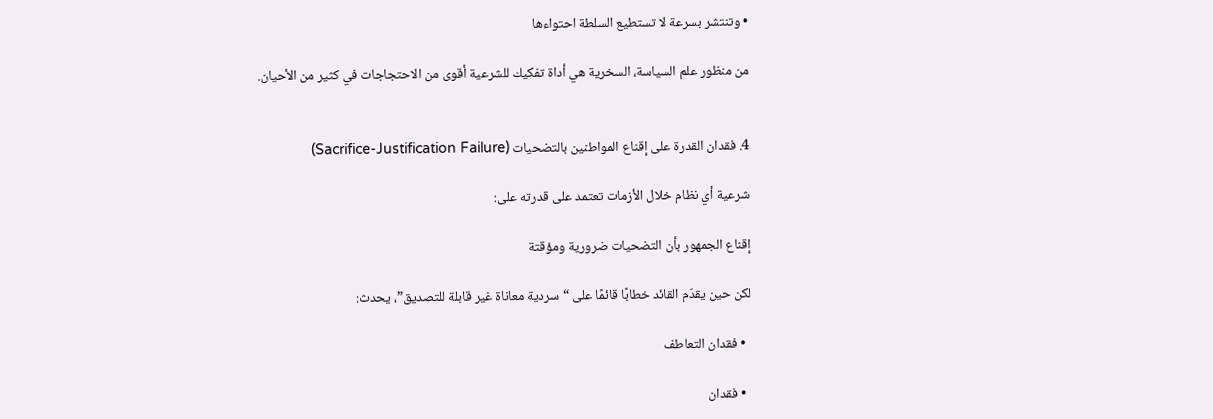• وتنتشر بسرعة لا تستطيع السلطة احتواءها

من منظور علم السياسة، السخرية هي أداة تفكيك للشرعية أقوى من الاحتجاجات في كثير من الأحيان.


4. فقدان القدرة على إقناع المواطنين بالتضحيات (Sacrifice-Justification Failure)

شرعية أي نظام خلال الأزمات تعتمد على قدرته على:

إقناع الجمهور بأن التضحيات ضرورية ومؤقتة

لكن حين يقدّم القائد خطابًا قائمًا على “سردية معاناة غير قابلة للتصديق”، يحدث:

  • فقدان التعاطف

  • فقدان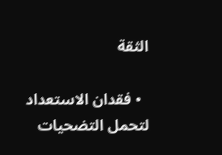الثقة

  • فقدان الاستعداد لتحمل التضحيات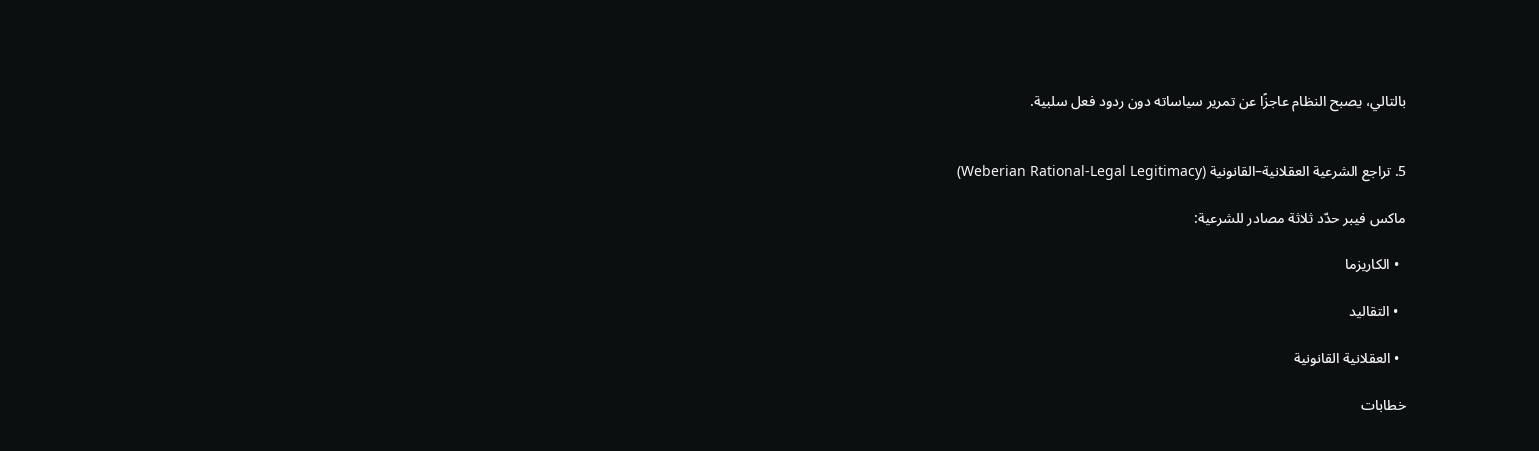بالتالي، يصبح النظام عاجزًا عن تمرير سياساته دون ردود فعل سلبية.


5. تراجع الشرعية العقلانية–القانونية (Weberian Rational-Legal Legitimacy)

ماكس فيبر حدّد ثلاثة مصادر للشرعية:

  • الكاريزما

  • التقاليد

  • العقلانية القانونية

خطابات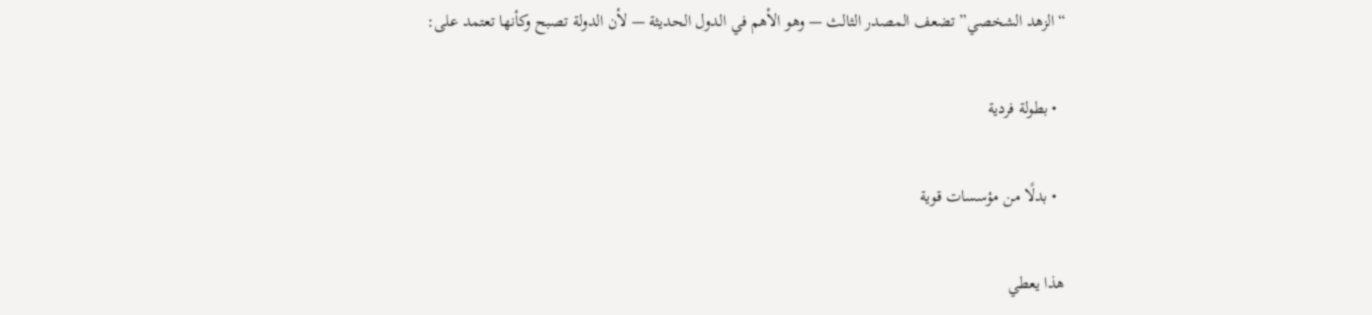“الزهد الشخصي” تضعف المصدر الثالث — وهو الأهم في الدول الحديثة — لأن الدولة تصبح وكأنها تعتمد على:

  • بطولة فردية

  • بدلًا من مؤسسات قوية

هذا يعطي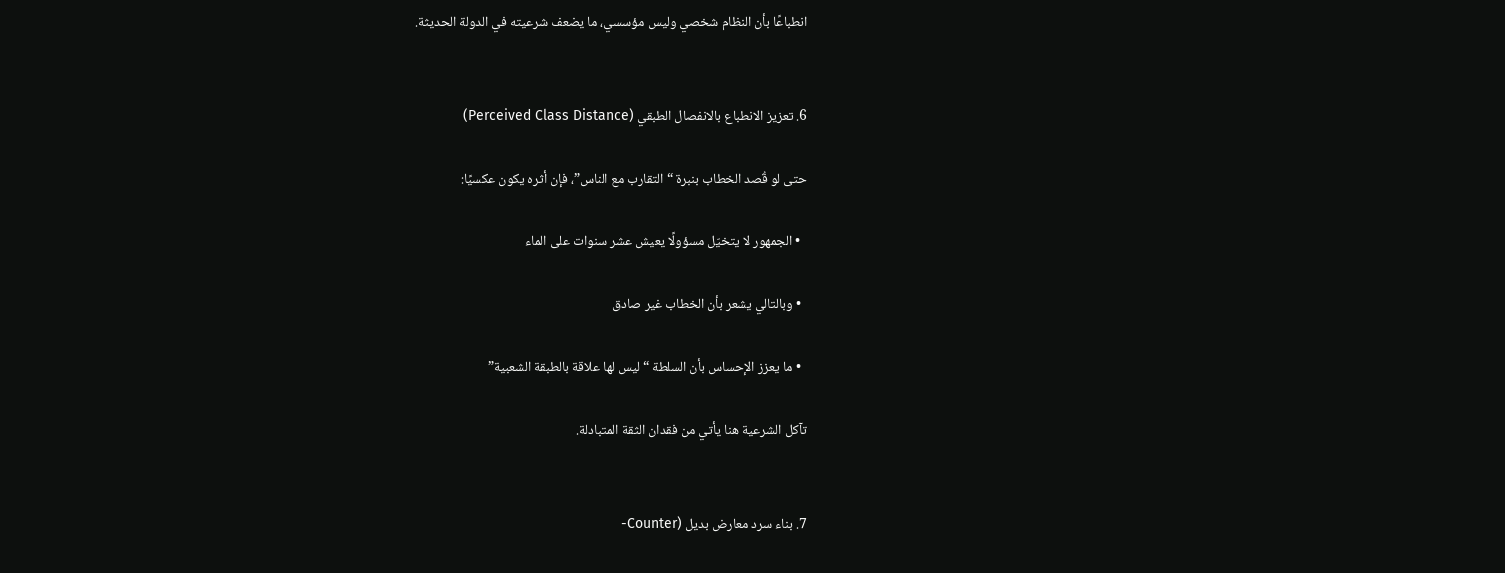انطباعًا بأن النظام شخصي وليس مؤسسي، ما يضعف شرعيته في الدولة الحديثة.


6. تعزيز الانطباع بالانفصال الطبقي (Perceived Class Distance)

حتى لو قُصد الخطاب بنبرة “التقارب مع الناس”، فإن أثره يكون عكسيًا:

  • الجمهور لا يتخيّل مسؤولًا يعيش عشر سنوات على الماء

  • وبالتالي يشعر بأن الخطاب غير صادق

  • ما يعزز الإحساس بأن السلطة “ليس لها علاقة بالطبقة الشعبية”

تآكل الشرعية هنا يأتي من فقدان الثقة المتبادلة.


7. بناء سرد معارض بديل (Counter-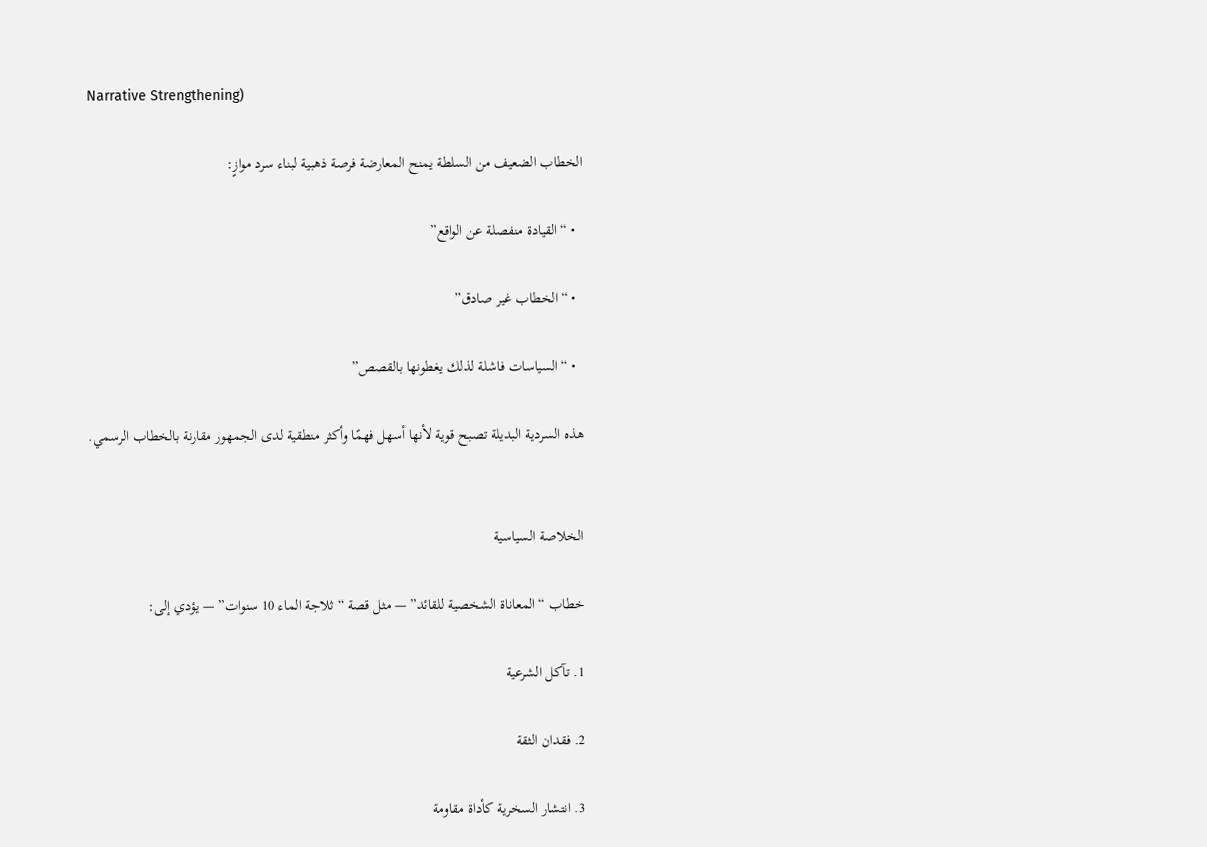Narrative Strengthening)

الخطاب الضعيف من السلطة يمنح المعارضة فرصة ذهبية لبناء سرد موازٍ:

  • “القيادة منفصلة عن الواقع”

  • “الخطاب غير صادق”

  • “السياسات فاشلة لذلك يغطونها بالقصص”

هذه السردية البديلة تصبح قوية لأنها أسهل فهمًا وأكثر منطقية لدى الجمهور مقارنة بالخطاب الرسمي.


الخلاصة السياسية

خطاب “المعاناة الشخصية للقائد” — مثل قصة “ثلاجة الماء 10 سنوات” — يؤدي إلى:

1. تآكل الشرعية

2. فقدان الثقة

3. انتشار السخرية كأداة مقاومة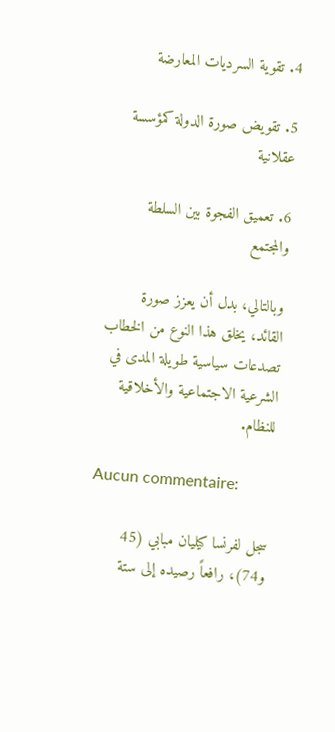4. تقوية السرديات المعارضة

5. تقويض صورة الدولة كمؤسسة عقلانية

6. تعميق الفجوة بين السلطة والمجتمع

وبالتالي، بدل أن يعزز صورة القائد، يخلق هذا النوع من الخطاب تصدعات سياسية طويلة المدى في الشرعية الاجتماعية والأخلاقية للنظام.

Aucun commentaire:

سجل لفرنسا كيليان مبابي (45 و74)، رافعاً رصيده إلى ستة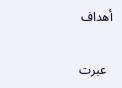أهداف

  عبرت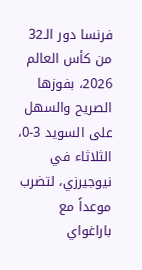فرنسا دور الـ32 من كأس العالم 2026، بفوزها الصريح والسهل على السويد 3-0، الثلاثاء في نيوجيرزي، لتضرب موعداً مع باراغواي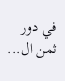في دور ثمن ال...